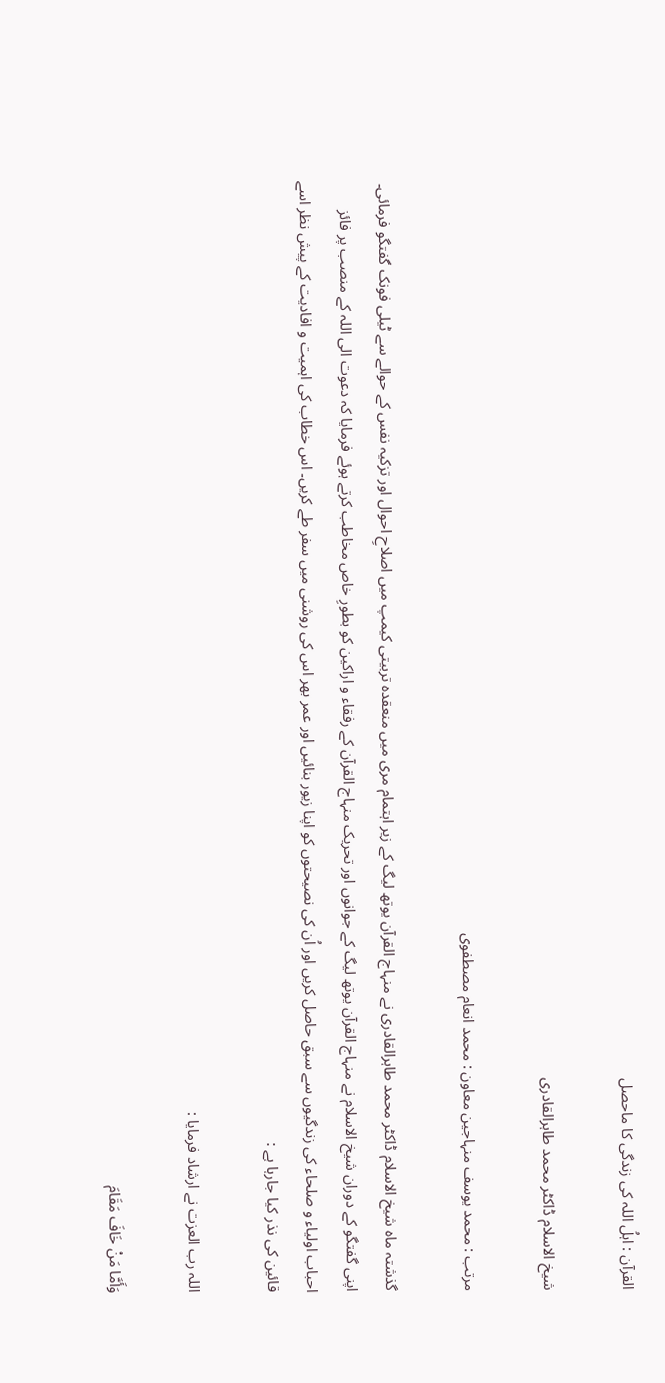القرآن : اہلُ اللہ کی زندگی کا ماحصل

شیخ الاسلام ڈاکٹر محمد طاہرالقادری

مرتب : محمد یوسف منہاجین معاون : محمد انعام مصطفوی

گذشتہ ماہ شیخ الاسلام ڈاکٹر محمد طاہرالقادری نے منہاج القرآن یوتھ لیگ کے زیر اہتمام مری میں منعقدہ تربیتی کیمپ میں اصلاحِ احوال اور تزکیہ نفس کے حوالے سے ٹیلی فونک گفتگو فرمائی۔ اپنی گفتگو کے دوران شیخ الاسلام نے منہاج القرآن یوتھ لیگ کے جوانوں اور تحریک منہاج القرآن کے رفقاء و اراکین کو بطورِ خاص مخاطب کرتے ہوئے فرمایا کہ دعوت الی اللہ کے منصب پر فائز احباب اولیاء و صلحاء کی زندگیوں سے سبق حاصل کریں اور اُن کی نصیحتوں کو اپنا زیور بنائیں اور عمر بھر اس کی روشنی میں سفر طے کریں۔ اس خطاب کی اہمیت و افادیت کے پیش نظر اسے قائین کی نذر کیا جارہا ہے :

اللہ رب العزت نے ارشاد فرمایا :

وَأَمَّا مَنْ خَافَ مَقَامَ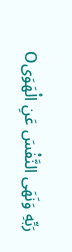رَبِّهِ وَنَهَى النَّفْسَ عَنِ الْهَوَىO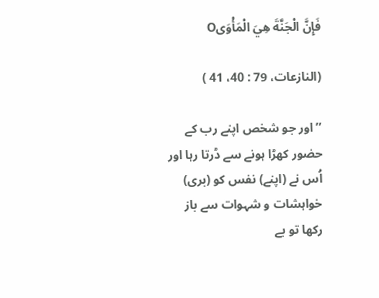فَإِنَّ الْجَنَّةَ هِيَ الْمَأْوَىO

(النازعات، 79 : 40، 41 )

’’اور جو شخص اپنے رب کے حضور کھڑا ہونے سے ڈرتا رہا اور اُس نے (اپنے) نفس کو (بری) خواہشات و شہوات سے باز رکھا تو بے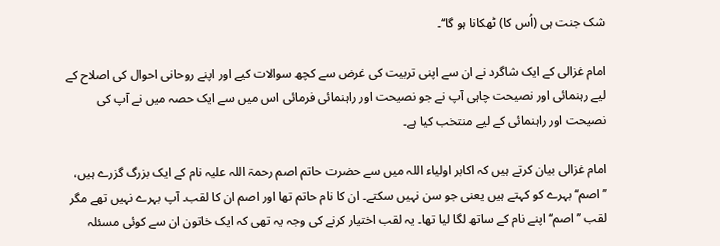شک جنت ہی (اُس کا) ٹھکانا ہو گا‘‘۔

امام غزالی کے ایک شاگرد نے ان سے اپنی تربیت کی غرض سے کچھ سوالات کیے اور اپنے روحانی احوال کی اصلاح کے لیے رہنمائی اور نصیحت چاہی آپ نے جو نصیحت اور راہنمائی فرمائی اس میں سے ایک حصہ میں نے آپ کی نصیحت اور راہنمائی کے لیے منتخب کیا ہے۔

امام غزالی بیان کرتے ہیں کہ اکابر اولیاء اللہ میں سے حضرت حاتم اصم رحمۃ اللہ علیہ نام کے ایک بزرگ گزرے ہیں، ’’اصم‘‘ بہرے کو کہتے ہیں یعنی جو سن نہیں سکتے۔ ان کا نام حاتم تھا اور اصم ان کا لقب۔ آپ بہرے نہیں تھے مگر لقب ’’اصم‘‘ اپنے نام کے ساتھ لگا لیا تھا۔ یہ لقب اختیار کرنے کی وجہ یہ تھی کہ ایک خاتون ان سے کوئی مسئلہ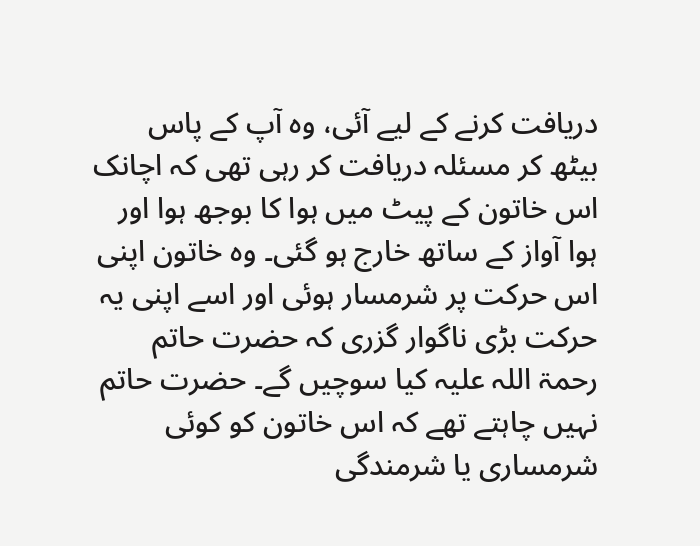دریافت کرنے کے لیے آئی، وہ آپ کے پاس بیٹھ کر مسئلہ دریافت کر رہی تھی کہ اچانک اس خاتون کے پیٹ میں ہوا کا بوجھ ہوا اور ہوا آواز کے ساتھ خارج ہو گئی۔ وہ خاتون اپنی اس حرکت پر شرمسار ہوئی اور اسے اپنی یہ حرکت بڑی ناگوار گزری کہ حضرت حاتم رحمۃ اللہ علیہ کیا سوچیں گے۔ حضرت حاتم نہیں چاہتے تھے کہ اس خاتون کو کوئی شرمساری یا شرمندگی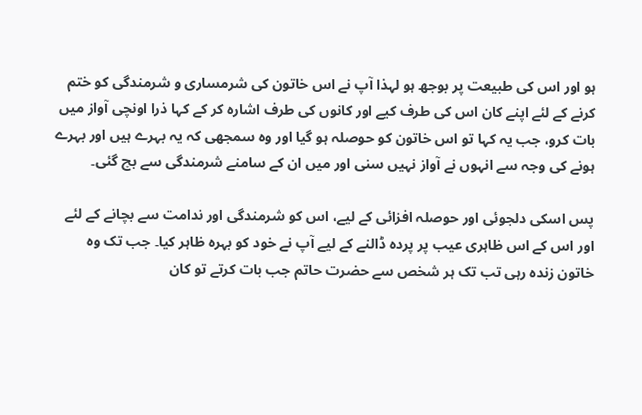ہو اور اس کی طبیعت پر بوجھ ہو لہذا آپ نے اس خاتون کی شرمساری و شرمندگی کو ختم کرنے کے لئے اپنے کان اس کی طرف کیے اور کانوں کی طرف اشارہ کر کے کہا ذرا اونچی آواز میں بات کرو، جب یہ کہا تو اس خاتون کو حوصلہ ہو گیا اور وہ سمجھی کہ یہ بہرے ہیں اور بہرے ہونے کی وجہ سے انہوں نے آواز نہیں سنی اور میں ان کے سامنے شرمندگی سے بچ گئی۔

پس اسکی دلجوئی اور حوصلہ افزائی کے لیے، اس کو شرمندگی اور ندامت سے بچانے کے لئے اور اس کے اس ظاہری عیب پر پردہ ڈالنے کے لیے آپ نے خود کو بہرہ ظاہر کیا۔ جب تک وہ خاتون زندہ رہی تب تک ہر شخص سے حضرت حاتم جب بات کرتے تو کان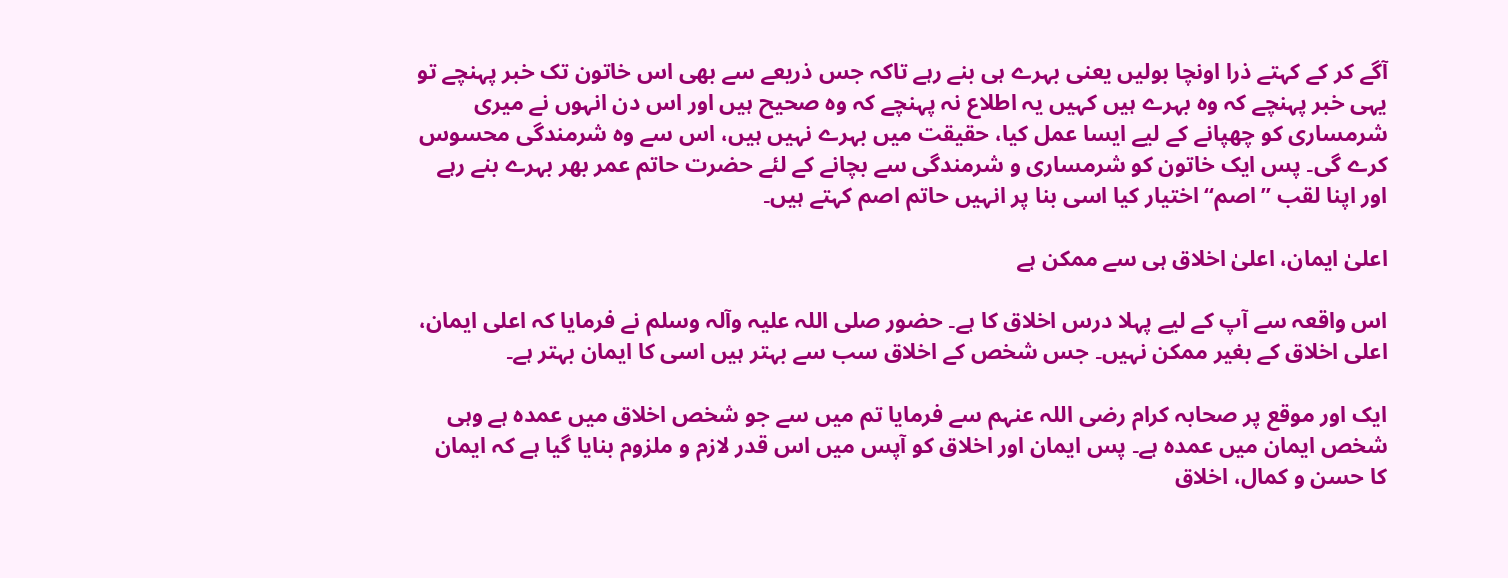آگے کر کے کہتے ذرا اونچا بولیں یعنی بہرے ہی بنے رہے تاکہ جس ذریعے سے بھی اس خاتون تک خبر پہنچے تو یہی خبر پہنچے کہ وہ بہرے ہیں کہیں یہ اطلاع نہ پہنچے کہ وہ صحیح ہیں اور اس دن انہوں نے میری شرمساری کو چھپانے کے لیے ایسا عمل کیا، حقیقت میں بہرے نہیں ہیں، اس سے وہ شرمندگی محسوس کرے گی۔ پس ایک خاتون کو شرمساری و شرمندگی سے بچانے کے لئے حضرت حاتم عمر بھر بہرے بنے رہے اور اپنا لقب ’’اصم‘‘ اختیار کیا اسی بنا پر انہیں حاتم اصم کہتے ہیں۔

اعلیٰ ایمان، اعلیٰ اخلاق ہی سے ممکن ہے

اس واقعہ سے آپ کے لیے پہلا درس اخلاق کا ہے۔ حضور صلی اللہ علیہ وآلہ وسلم نے فرمایا کہ اعلی ایمان، اعلی اخلاق کے بغیر ممکن نہیں۔ جس شخص کے اخلاق سب سے بہتر ہیں اسی کا ایمان بہتر ہے۔

ایک اور موقع پر صحابہ کرام رضی اللہ عنہم سے فرمایا تم میں سے جو شخص اخلاق میں عمدہ ہے وہی شخص ایمان میں عمدہ ہے۔ پس ایمان اور اخلاق کو آپس میں اس قدر لازم و ملزوم بنایا گیا ہے کہ ایمان کا حسن و کمال، اخلاق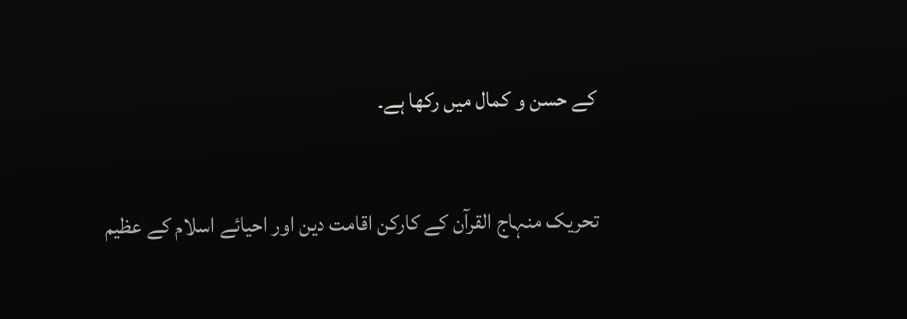کے حسن و کمال میں رکھا ہے۔

تحریک منہاج القرآن کے کارکن اقامت دین اور احیائے اسلام کے عظیم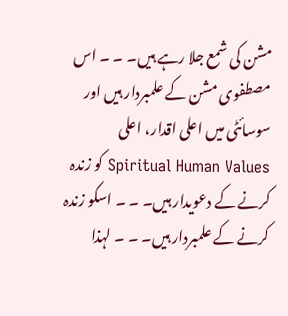مشن کی شمع جلا رہے ہیں۔ ۔ ۔ اس مصطفوی مشن کے علمبردار ہیں اور سوسائٹی میں اعلی اقدار، اعلی Spiritual Human Values کو زندہ کرنے کے دعویدار ہیں۔ ۔ ۔ اسکو زندہ کرنے کے علمبردار ہیں۔ ۔ ۔ لہذا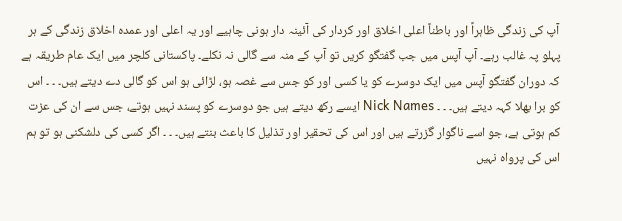آپ کی زندگی ظاہراً اور باطناً اعلی اخلاق اور کردار کی آئینہ دار ہونی چاہیے اور یہ اعلی اور عمدہ اخلاق زندگی کے ہر پہلو پہ غالب رہے۔ آپ آپس میں جب گفتگو کریں تو آپ کے منہ سے گالی نہ نکلے۔ پاکستانی کلچر میں ایک عام طریقہ ہے کہ دوران گفتگو آپس میں ایک دوسرے کو یا کسی اور کو جس سے غصہ ہو، لڑائی ہو اس کو گالی دے دیتے ہیں۔ ۔ ۔ اس کو برا بھلا کہہ دیتے ہیں۔ ۔ ۔ Nick Names ایسے رکھ دیتے ہیں جو دوسرے کو پسند نہیں ہوتے، جس سے ان کی عزت کم ہوتی ہے، جو اسے ناگوار گزرتے ہیں اور اس کی تحقیر اور تذلیل کا باعث بنتے ہیں۔ ۔ ۔ اگر کسی کی دلشکنی ہو تو ہم اس کی پرواہ نہیں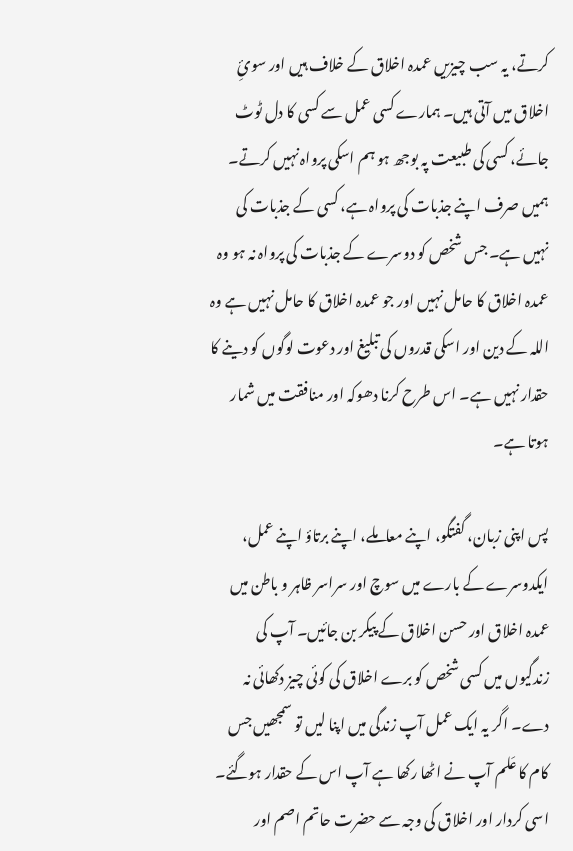کرتے، یہ سب چیزیں عمدہ اخلاق کے خلاف ہیں اور سوئِ اخلاق میں آتی ہیں۔ ہمارے کسی عمل سے کسی کا دل ٹوٹ جائے، کسی کی طبیعت پہ بوجھ ہو ہم اسکی پرواہ نہیں کرتے۔ ہمیں صرف اپنے جذبات کی پرواہ ہے، کسی کے جذبات کی نہیں ہے۔ جس شخص کو دوسرے کے جذبات کی پرواہ نہ ہو وہ عمدہ اخلاق کا حامل نہیں اور جو عمدہ اخلاق کا حامل نہیں ہے وہ اللہ کے دین اور اسکی قدروں کی تبلیغ اور دعوت لوگوں کو دینے کا حقدار نہیں ہے۔ اس طرح کرنا دھوکہ اور منافقت میں شمار ہوتا ہے۔

پس اپنی زبان، گفتگو، اپنے معاملے، اپنے برتاؤ اپنے عمل، ایکدوسرے کے بارے میں سوچ اور سراسر ظاہر و باطن میں عمدہ اخلاق اور حسن اخلاق کے پیکر بن جائیں۔ آپ کی زندگیوں میں کسی شخص کو برے اخلاق کی کوئی چیز دکھائی نہ دے۔ اگر یہ ایک عمل آپ زندگی میں اپنا لیں تو سمجھیں جس کام کا عَلم آپ نے اٹھا رکھا ہے آپ اس کے حقدار ہوگئے۔ اسی کردار اور اخلاق کی وجہ سے حضرت حاتم اصم اور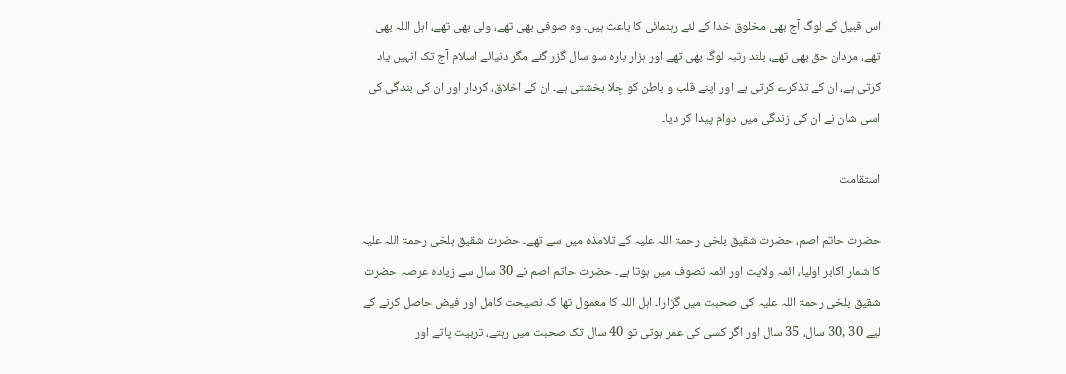اس قبیل کے لوگ آج بھی مخلوق خدا کے لئے رہنمائی کا باعث ہیں۔ وہ صوفی بھی تھے، ولی بھی تھے، اہل اللہ بھی تھے، مردان حق بھی تھے، بلند رتبہ لوگ بھی تھے اور ہزار بارہ سو سال گزر گئے مگر دنیائے اسلام آج تک انہیں یاد کرتی ہے، ان کے تذکرے کرتی ہے اور اپنے قلب و باطن کو جِلا بخشتی ہے۔ ان کے اخلاق، کردار اور ان کی بندگی کی اسی شان نے ان کی زندگی میں دوام پیدا کر دیا۔

استقامت

حضرت حاتم اصم، حضرت شقیق بلخی رحمۃ اللہ علیہ کے تلامذہ میں سے تھے۔ حضرت شقیق بلخی رحمۃ اللہ علیہ کا شمار اکابر اولیا، ائمہ ولایت اور ائمہ تصوف میں ہوتا ہے۔ حضرت حاتم اصم نے 30 سال سے زیادہ عرصہ حضرت شقیق بلخی رحمۃ اللہ علیہ کی صحبت میں گزارا۔ اہل اللہ کا معمول تھا کہ نصیحت کامل اور فیض حاصل کرنے کے لیے 30 ,30 سال، 35 سال اور اگر کسی کی عمر ہوتی تو 40 سال تک صحبت میں رہتے، تربیت پاتے اور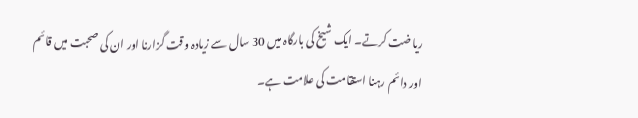ریاضت کرتے۔ ایک شیخ کی بارگاہ میں 30 سال سے زیادہ وقت گزارنا اور ان کی صحبت میں قائم اور دائم رہنا استقامت کی علامت ہے۔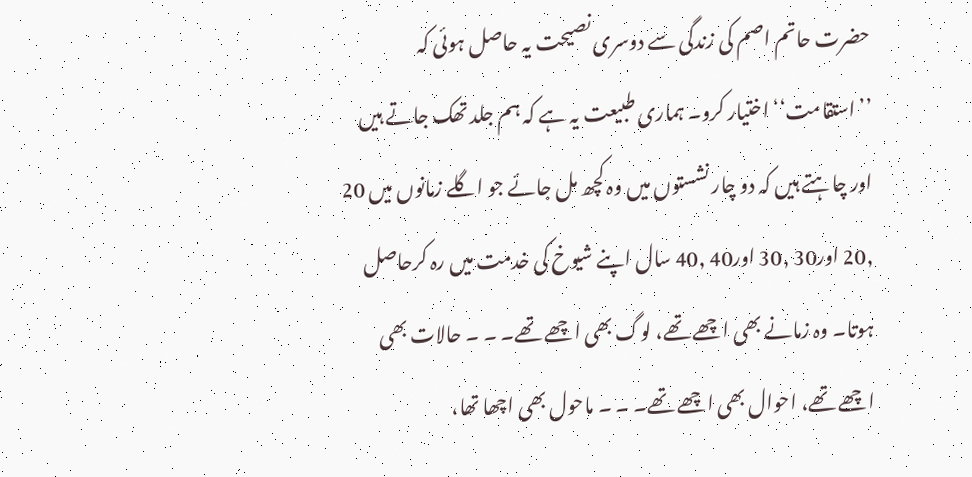حضرت حاتم اصم کی زندگی سے دوسری نصیحت یہ حاصل ہوئی کہ ’’استقامت‘‘ اختیار کرو۔ ہماری طبیعت یہ ہے کہ ہم جلد تھک جاتے ہیں اور چاہتے ہیں کہ دو چار نشستوں میں وہ کچھ مل جائے جو اگلے زمانوں میں 20 ,20 اور30 ,30 اور40 ,40 سال اپنے شیوخ کی خدمت میں رہ کرحاصل ہوتا۔ وہ زمانے بھی اچھے تھے، لوگ بھی اچھے تھے۔ ۔ ۔ حالات بھی اچھے تھے، احوال بھی اچھے تھے۔ ۔ ۔ ماحول بھی اچھا تھا،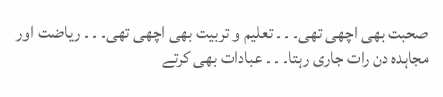صحبت بھی اچھی تھی۔ ۔ ۔ تعلیم و تربیت بھی اچھی تھی۔ ۔ ۔ ریاضت اور مجاہدہ دن رات جاری رہتا۔ ۔ ۔ عبادات بھی کرتے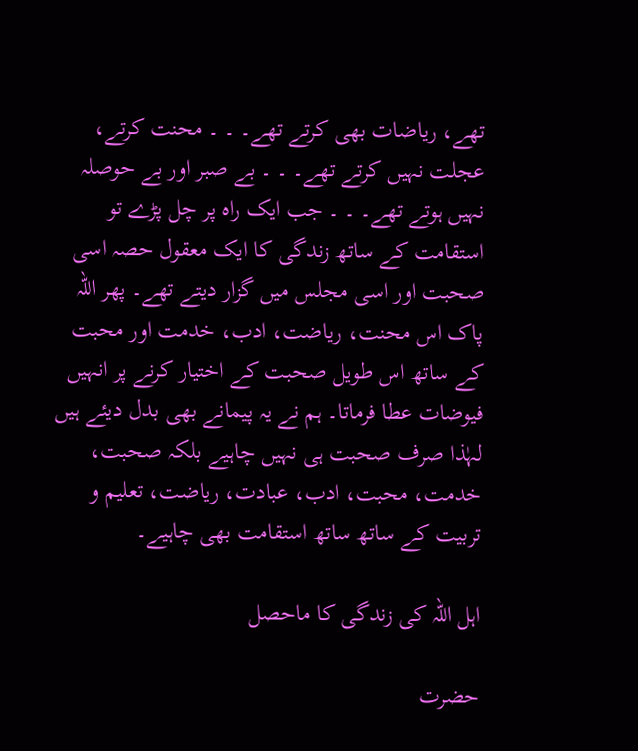تھے، ریاضات بھی کرتے تھے۔ ۔ ۔ محنت کرتے، عجلت نہیں کرتے تھے۔ ۔ ۔ بے صبر اور بے حوصلہ نہیں ہوتے تھے۔ ۔ ۔ جب ایک راہ پر چل پڑے تو استقامت کے ساتھ زندگی کا ایک معقول حصہ اسی صحبت اور اسی مجلس میں گزار دیتے تھے۔ پھر اللہ پاک اس محنت، ریاضت، ادب، خدمت اور محبت کے ساتھ اس طویل صحبت کے اختیار کرنے پر انہیں فیوضات عطا فرماتا۔ ہم نے یہ پیمانے بھی بدل دیئے ہیں لہٰذا صرف صحبت ہی نہیں چاہیے بلکہ صحبت، خدمت، محبت، ادب، عبادت، ریاضت، تعلیم و تربیت کے ساتھ ساتھ استقامت بھی چاہیے۔

اہل اللہ کی زندگی کا ماحصل

حضرت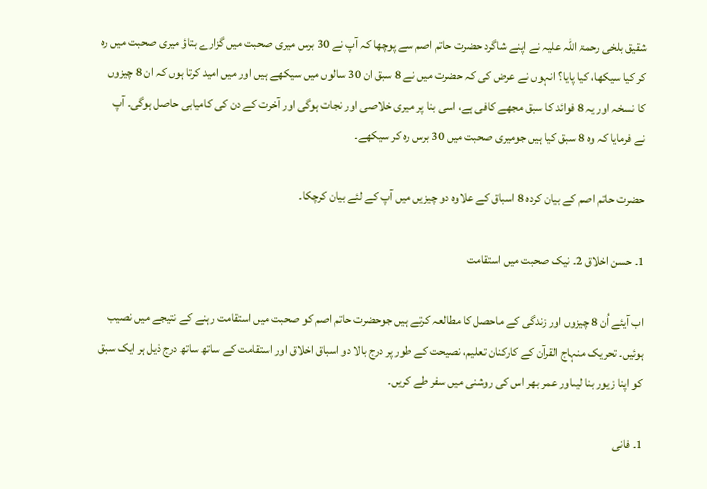شقیق بلخی رحمۃ اللہ علیہ نے اپنے شاگرد حضرت حاتم اصم سے پوچھا کہ آپ نے 30 برس میری صحبت میں گزارے بتاؤ میری صحبت میں رہ کر کیا سیکھا، کیا پایا؟ انہوں نے عرض کی کہ حضرت میں نے 8 سبق ان 30 سالوں میں سیکھے ہیں اور میں امید کرتا ہوں کہ ان 8 چیزوں کا نسخہ اور یہ 8 فوائد کا سبق مجھے کافی ہے، اسی بنا پر میری خلاصی اور نجات ہوگی اور آخرت کے دن کی کامیابی حاصل ہوگی۔ آپ نے فرمایا کہ وہ 8 سبق کیا ہیں جومیری صحبت میں 30 برس رہ کر سیکھے۔

حضرت حاتم اصم کے بیان کردہ 8 اسباق کے علاوہ دو چیزیں میں آپ کے لئے بیان کرچکا۔

1۔ حسن اخلاق 2۔ نیک صحبت میں استقامت

اب آیئے اُن 8 چیزوں اور زندگی کے ماحصل کا مطالعہ کرتے ہیں جوحضرت حاتم اصم کو صحبت میں استقامت رہنے کے نتیجے میں نصیب ہوئیں۔ تحریک منہاج القرآن کے کارکنان تعلیم، نصیحت کے طور پر درج بالا دو اسباق اخلاق اور استقامت کے ساتھ ساتھ درج ذیل ہر ایک سبق کو اپنا زیور بنا لیںاور عمر بھر اس کی روشنی میں سفر طے کریں۔

1۔ فانی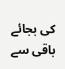کی بجائے باقی سے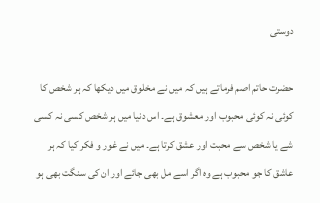دوستی

حضرت حاتم اصم فرماتے ہیں کہ میں نے مخلوق میں دیکھا کہ ہر شخص کا کوئی نہ کوئی محبوب اور معشوق ہے۔ اس دنیا میں ہر شخص کسی نہ کسی شے یا شخص سے محبت اور عشق کرتا ہے۔ میں نے غور و فکر کیا کہ ہر عاشق کا جو محبوب ہے وہ اگر اسے مل بھی جائے اور ان کی سنگت بھی ہو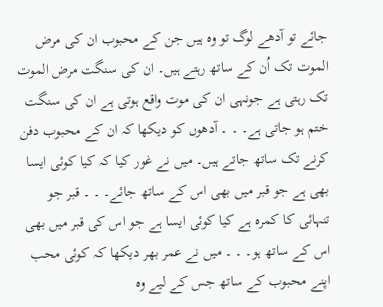جائے تو آدھے لوگ تو وہ ہیں جن کے محبوب ان کی مرض الموت تک اُن کے ساتھ رہتے ہیں۔ ان کی سنگت مرض الموت تک رہتی ہے جونہی ان کی موت واقع ہوتی ہے ان کی سنگت ختم ہو جاتی ہے۔ ۔ ۔ آدھوں کو دیکھا کہ ان کے محبوب دفن کرنے تک ساتھ جاتے ہیں۔ میں نے غور کیا کہ کیا کوئی ایسا بھی ہے جو قبر میں بھی اس کے ساتھ جائے۔ ۔ ۔ قبر جو تنہائی کا کمرہ ہے کیا کوئی ایسا ہے جو اس کی قبر میں بھی اس کے ساتھ ہو۔ ۔ ۔ میں نے عمر بھر دیکھا کہ کوئی محب اپنے محبوب کے ساتھ جس کے لیے وہ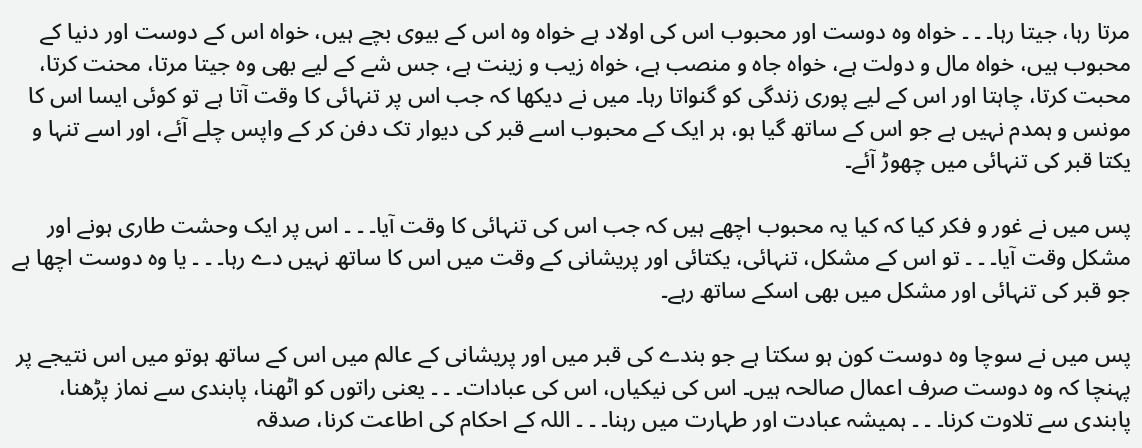مرتا رہا، جیتا رہا۔ ۔ ۔ خواہ وہ دوست اور محبوب اس کی اولاد ہے خواہ وہ اس کے بیوی بچے ہیں، خواہ اس کے دوست اور دنیا کے محبوب ہیں، خواہ مال و دولت ہے، خواہ جاہ و منصب ہے، خواہ زیب و زینت ہے، جس شے کے لیے بھی وہ جیتا مرتا، محنت کرتا، محبت کرتا، چاہتا اور اس کے لیے پوری زندگی کو گنواتا رہا۔ میں نے دیکھا کہ جب اس پر تنہائی کا وقت آتا ہے تو کوئی ایسا اس کا مونس و ہمدم نہیں ہے جو اس کے ساتھ گیا ہو، ہر ایک کے محبوب اسے قبر کی دیوار تک دفن کر کے واپس چلے آئے، اور اسے تنہا و یکتا قبر کی تنہائی میں چھوڑ آئے۔

پس میں نے غور و فکر کیا کہ کیا یہ محبوب اچھے ہیں کہ جب اس کی تنہائی کا وقت آیا۔ ۔ ۔ اس پر ایک وحشت طاری ہونے اور مشکل وقت آیا۔ ۔ ۔ تو اس کے مشکل، تنہائی، یکتائی اور پریشانی کے وقت میں اس کا ساتھ نہیں دے رہا۔ ۔ ۔ یا وہ دوست اچھا ہے جو قبر کی تنہائی اور مشکل میں بھی اسکے ساتھ رہے۔

پس میں نے سوچا وہ دوست کون ہو سکتا ہے جو بندے کی قبر میں اور پریشانی کے عالم میں اس کے ساتھ ہوتو میں اس نتیجے پر پہنچا کہ وہ دوست صرف اعمال صالحہ ہیں۔ اس کی نیکیاں، اس کی عبادات۔ ۔ ۔ یعنی راتوں کو اٹھنا، پابندی سے نماز پڑھنا، پابندی سے تلاوت کرنا۔ ۔ ۔ ہمیشہ عبادت اور طہارت میں رہنا۔ ۔ ۔ اللہ کے احکام کی اطاعت کرنا، صدقہ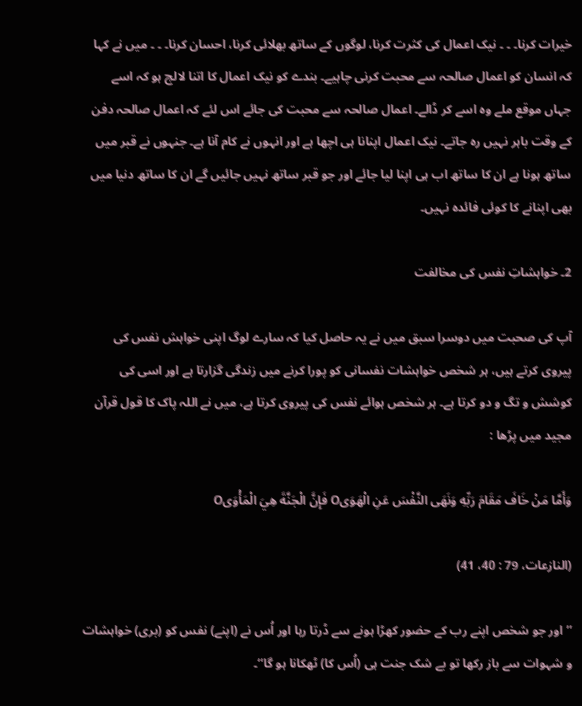خیرات کرنا۔ ۔ ۔ نیک اعمال کی کثرت کرنا، لوگوں کے ساتھ بھلائی کرنا، احسان کرنا۔ ۔ ۔ میں نے کہا کہ انسان کو اعمال صالحہ سے محبت کرنی چاہیے۔ بندے کو نیک اعمال کا اتنا لالچ ہو کہ اسے جہاں موقع ملے وہ اسے کر ڈالے۔ اعمال صالحہ سے محبت کی جائے اس لئے کہ اعمال صالحہ دفن کے وقت باہر نہیں رہ جاتے۔ نیک اعمال اپنانا ہی اچھا ہے اور انہوں نے کام آنا ہے۔ جنہوں نے قبر میں ساتھ ہونا ہے ان کا ساتھ اب ہی اپنا لیا جائے اور جو قبر ساتھ نہیں جائیں گے ان کا ساتھ دنیا میں بھی اپنانے کا کوئی فائدہ نہیں۔

2۔ خواہشاتِ نفس کی مخالفت

آپ کی صحبت میں دوسرا سبق میں نے یہ حاصل کیا کہ سارے لوگ اپنی خواہش نفس کی پیروی کرتے ہیں، ہر شخص خواہشات نفسانی کو پورا کرنے میں زندگی گزارتا ہے اور اسی کی کوشش و تگ و دو کرتا ہے۔ ہر شخص ہوائے نفس کی پیروی کرتا ہے، میں نے اللہ پاک کا قول قرآن مجید میں پڑھا :

وَأَمَّا مَنْ خَافَ مَقَامَ رَبِّهِ وَنَهَى النَّفْسَ عَنِ الْهَوَىO فَإِنَّ الْجَنَّةَ هِيَ الْمَأْوَىO

(النازعات، 79 : 40، 41)

’’اور جو شخص اپنے رب کے حضور کھڑا ہونے سے ڈرتا رہا اور اُس نے (اپنے) نفس کو (بری) خواہشات و شہوات سے باز رکھا تو بے شک جنت ہی (اُس کا) ٹھکانا ہو گا‘‘۔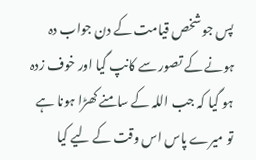پس جو شخص قیامت کے دن جواب دہ ہونے کے تصور سے کانپ گیا اور خوف زدہ ہو گیا کہ جب اللہ کے سامنے کھڑا ہونا ہے تو میرے پاس اس وقت کے لیے کیا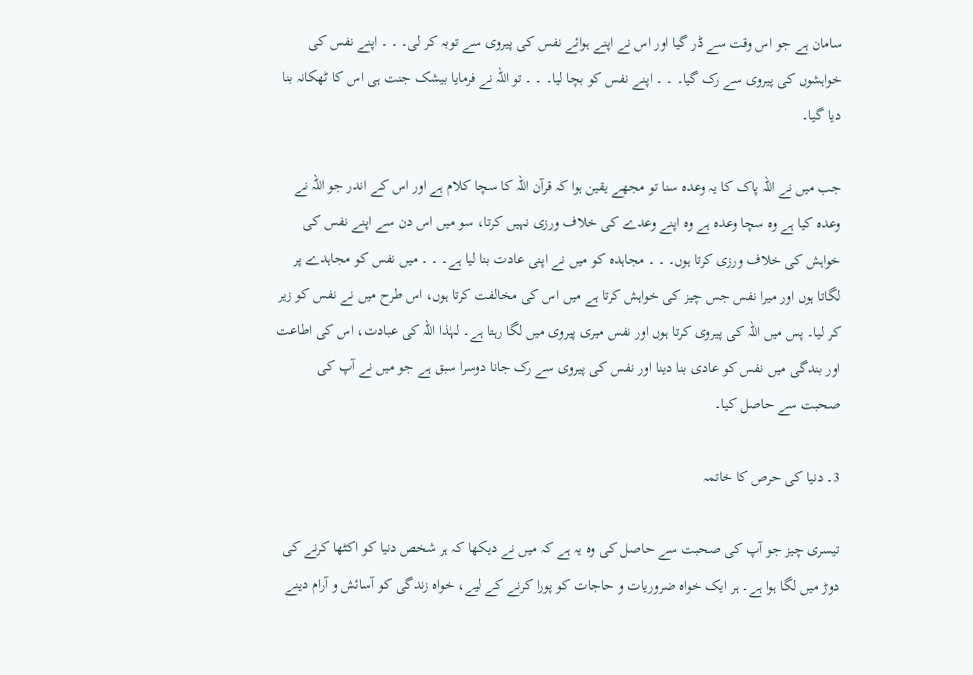سامان ہے جو اس وقت سے ڈر گیا اور اس نے اپنے ہوائے نفس کی پیروی سے توبہ کر لی۔ ۔ ۔ اپنے نفس کی خواہشوں کی پیروی سے رک گیا۔ ۔ ۔ اپنے نفس کو بچا لیا۔ ۔ ۔ تو اللہ نے فرمایا بیشک جنت ہی اس کا ٹھکانہ بنا دیا گیا۔

جب میں نے اللہ پاک کا یہ وعدہ سنا تو مجھے یقین ہوا کہ قرآن اللہ کا سچا کلام ہے اور اس کے اندر جو اللہ نے وعدہ کیا ہے وہ سچا وعدہ ہے وہ اپنے وعدے کی خلاف ورزی نہیں کرتا، سو میں اس دن سے اپنے نفس کی خواہش کی خلاف ورزی کرتا ہوں۔ ۔ ۔ مجاہدہ کو میں نے اپنی عادت بنا لیا ہے۔ ۔ ۔ میں نفس کو مجاہدے پر لگاتا ہوں اور میرا نفس جس چیز کی خواہش کرتا ہے میں اس کی مخالفت کرتا ہوں، اس طرح میں نے نفس کو زیر کر لیا۔ پس میں اللہ کی پیروی کرتا ہوں اور نفس میری پیروی میں لگا رہتا ہے۔ لہٰذا اللہ کی عبادت، اس کی اطاعت اور بندگی میں نفس کو عادی بنا دینا اور نفس کی پیروی سے رک جانا دوسرا سبق ہے جو میں نے آپ کی صحبت سے حاصل کیا۔

3۔ دنیا کی حرص کا خاتمہ

تیسری چیز جو آپ کی صحبت سے حاصل کی وہ یہ ہے کہ میں نے دیکھا کہ ہر شخص دنیا کو اکٹھا کرنے کی دوڑ میں لگا ہوا ہے۔ ہر ایک خواہ ضروریات و حاجات کو پورا کرنے کے لیے، خواہ زندگی کو آسائش و آرام دینے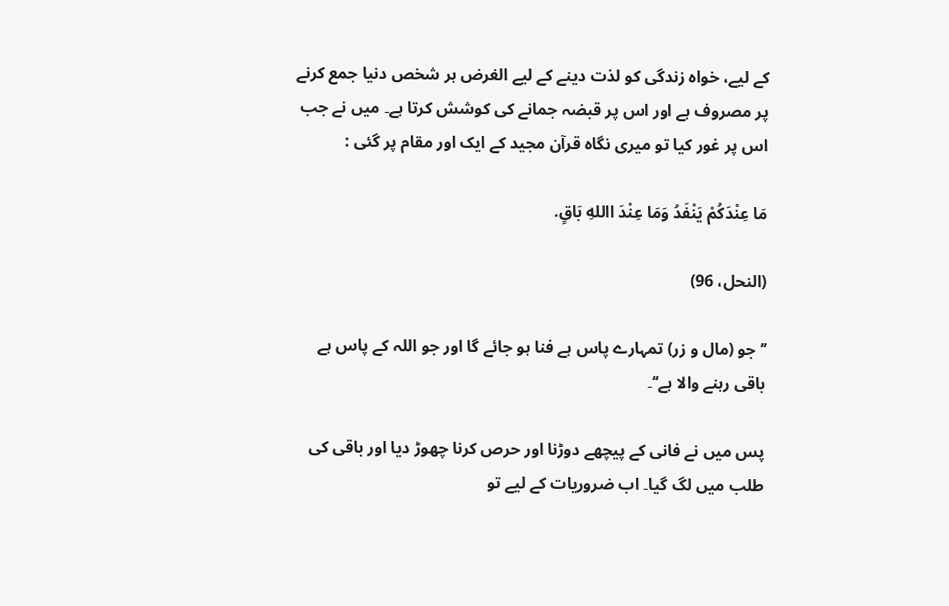کے لیے، خواہ زندگی کو لذت دینے کے لیے الغرض ہر شخص دنیا جمع کرنے پر مصروف ہے اور اس پر قبضہ جمانے کی کوشش کرتا ہے۔ میں نے جب اس پر غور کیا تو میری نگاہ قرآن مجید کے ایک اور مقام پر گئی :

مَا عِنْدَکُمْ يَنْفَدُ وَمَا عِنْدَ االلهِ بَاقٍ.

(النحل، 96)

’’جو (مال و زر) تمہارے پاس ہے فنا ہو جائے گا اور جو اللہ کے پاس ہے باقی رہنے والا ہے‘‘۔

پس میں نے فانی کے پیچھے دوڑنا اور حرص کرنا چھوڑ دیا اور باقی کی طلب میں لگ گیا۔ اب ضروریات کے لیے تو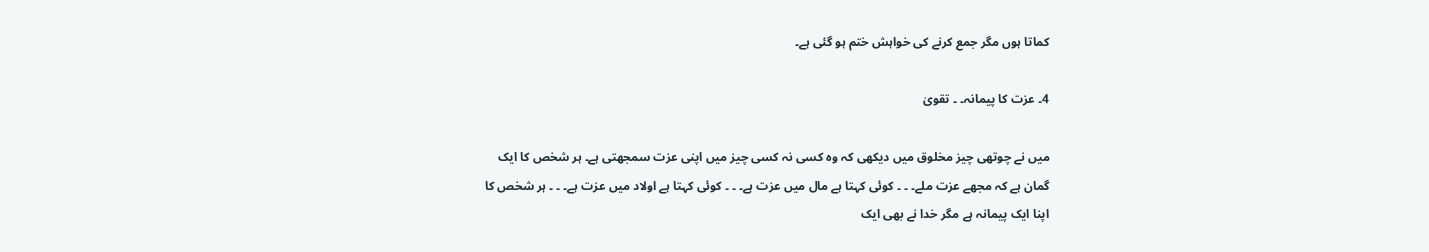کماتا ہوں مگر جمع کرنے کی خواہش ختم ہو گئی ہے۔

4۔ عزت کا پیمانہ۔ ۔ تقویٰ

میں نے چوتھی چیز مخلوق میں دیکھی کہ وہ کسی نہ کسی چیز میں اپنی عزت سمجھتی ہے۔ ہر شخص کا ایک گمان ہے کہ مجھے عزت ملے۔ ۔ ۔ کوئی کہتا ہے مال میں عزت ہے۔ ۔ ۔ کوئی کہتا ہے اولاد میں عزت ہے۔ ۔ ۔ ہر شخص کا اپنا ایک پیمانہ ہے مگر خدا نے بھی ایک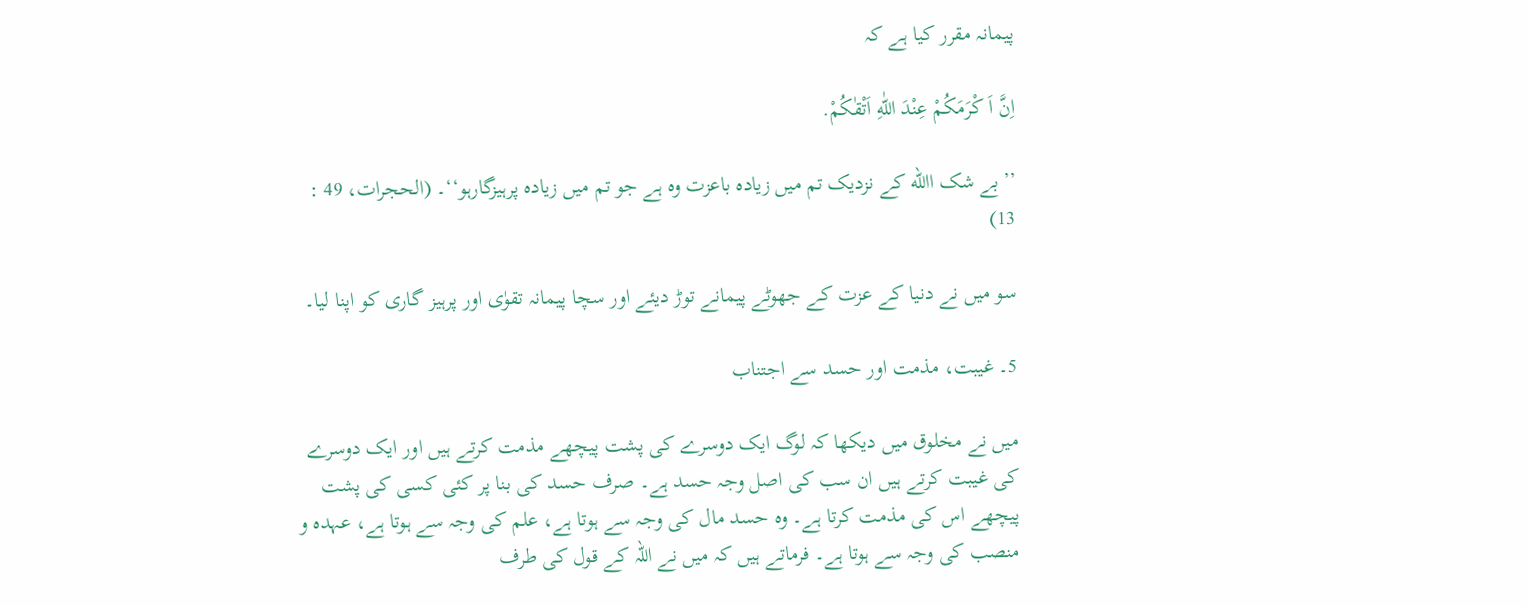پیمانہ مقرر کیا ہے کہ

اِنَّ اَ کْرَمَکُمْ عِنْدَ اللّٰهِ اَتْقٰکُمْ.

’’بے شک االله کے نزدیک تم میں زیادہ باعزت وہ ہے جو تم میں زیادہ پرہیزگارہو‘‘۔ (الحجرات، 49 : 13)

سو میں نے دنیا کے عزت کے جھوٹے پیمانے توڑ دیئے اور سچا پیمانہ تقوٰی اور پرہیز گاری کو اپنا لیا۔

5۔ غیبت، مذمت اور حسد سے اجتناب

میں نے مخلوق میں دیکھا کہ لوگ ایک دوسرے کی پشت پیچھے مذمت کرتے ہیں اور ایک دوسرے کی غیبت کرتے ہیں ان سب کی اصل وجہ حسد ہے۔ صرف حسد کی بنا پر کئی کسی کی پشت پیچھے اس کی مذمت کرتا ہے۔ وہ حسد مال کی وجہ سے ہوتا ہے، علم کی وجہ سے ہوتا ہے، عہدہ و منصب کی وجہ سے ہوتا ہے۔ فرماتے ہیں کہ میں نے اللہ کے قول کی طرف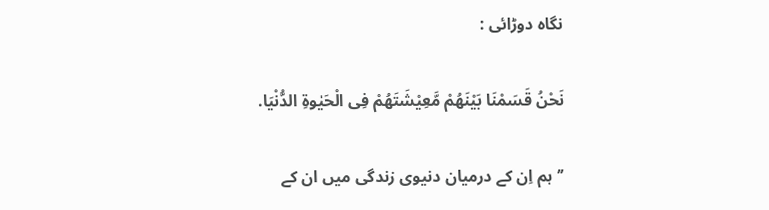نگاہ دوڑائی :

نَحْنُ قَسَمْنَا بَيْنَهُمْ مَّعِيْشَتَهُمْ فِی الْحَيٰوةِ الدُّنْيَا.

’’ہم اِن کے درمیان دنیوی زندگی میں ان کے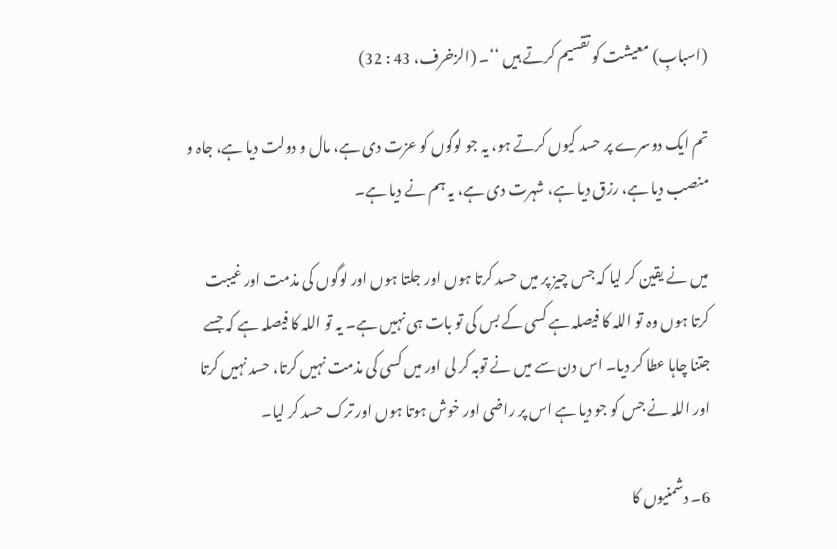(اسبابِ) معیشت کو تقسیم کرتے ہیں ‘‘۔ (الزخرف، 43 : 32)

تم ایک دوسرے پر حسد کیوں کرتے ہو، یہ جو لوگوں کو عزت دی ہے، مال و دولت دیا ہے، جاہ و منصب دیا ہے، رزق دیا ہے، شہرت دی ہے، یہ ہم نے دیا ہے۔

میں نے یقین کر لیا کہ جس چیز پر میں حسد کرتا ہوں اور جلتا ہوں اور لوگوں کی مذمت اور غیبت کرتا ہوں وہ تو اللہ کا فیصلہ ہے کسی کے بس کی تو بات ہی نہیں ہے۔ یہ تو اللہ کا فیصلہ ہے کہ جسے جتنا چاہا عطا کر دیا۔ اس دن سے میں نے توبہ کر لی اور میں کسی کی مذمت نہیں کرتا، حسد نہیں کرتا اور اللہ نے جس کو جو دیا ہے اس پر راضی اور خوش ہوتا ہوں اور ترک حسد کر لیا۔

6۔ دشمنیوں کا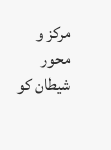مرکز و محور شیطان کو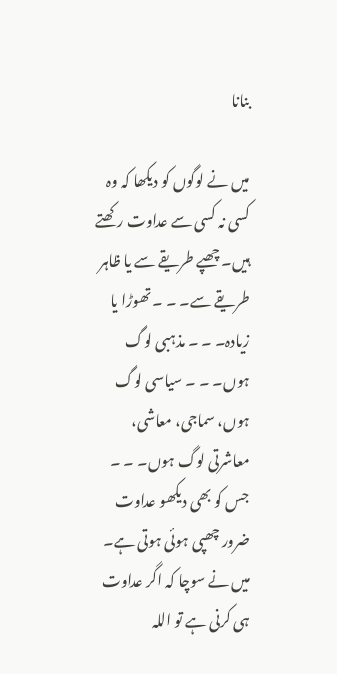بنانا

میں نے لوگوں کو دیکھا کہ وہ کسی نہ کسی سے عداوت رکھتے ہیں۔ چھپے طریقے سے یا ظاہر طریقے سے۔ ۔ ۔ تھوڑا یا زیادہ۔ ۔ ۔ مذہبی لوگ ہوں۔ ۔ ۔ سیاسی لوگ ہوں، سماجی، معاشی، معاشرتی لوگ ہوں۔ ۔ ۔ جس کو بھی دیکھو عداوت ضرور چھپی ہوئی ہوتی ہے۔ میں نے سوچا کہ اگر عداوت ہی کرنی ہے تو اللہ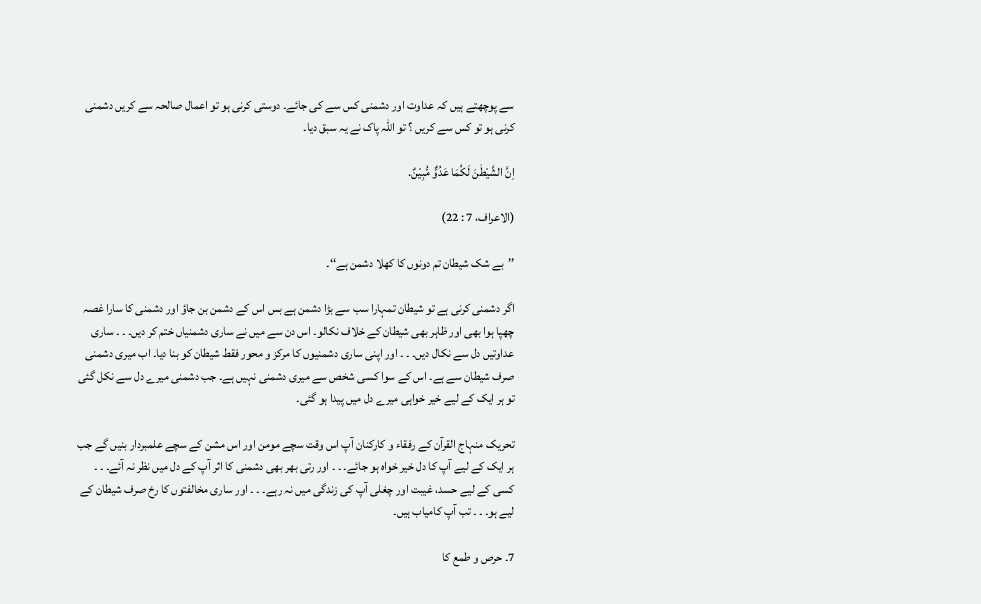سے پوچھتے ہیں کہ عداوت اور دشمنی کس سے کی جائے۔ دوستی کرنی ہو تو اعمال صالحہ سے کریں دشمنی کرنی ہو تو کس سے کریں ؟ تو اللہ پاک نے یہ سبق دیا۔

اِنَّ الشَّيْطٰنَ لَکُمَا عَدُوٌّ مُّبِيْنٌ.

(الاعراف، 7 : 22)

’’بے شک شیطان تم دونوں کا کھلا دشمن ہے‘‘۔

اگر دشمنی کرنی ہے تو شیطان تمہارا سب سے بڑا دشمن ہے بس اس کے دشمن بن جاؤ اور دشمنی کا سارا غصہ چھپا ہوا بھی اور ظاہر بھی شیطان کے خلاف نکالو۔ اس دن سے میں نے ساری دشمنیاں ختم کر دیں۔ ۔ ۔ ساری عداوتیں دل سے نکال دیں۔ ۔ ۔ اور اپنی ساری دشمنیوں کا مرکز و محور فقط شیطان کو بنا دیا۔ اب میری دشمنی صرف شیطان سے ہے۔ اس کے سوا کسی شخص سے میری دشمنی نہیں ہے۔ جب دشمنی میرے دل سے نکل گئی تو ہر ایک کے لیے خیر خواہی میرے دل میں پیدا ہو گئی۔

تحریک منہاج القرآن کے رفقاء و کارکنان آپ اس وقت سچے مومن اور اس مشن کے سچے علمبردار بنیں گے جب ہر ایک کے لیے آپ کا دل خیر خواہ ہو جائے۔ ۔ ۔ اور رتی بھر بھی دشمنی کا اثر آپ کے دل میں نظر نہ آئے۔ ۔ ۔ کسی کے لیے حسد، غیبت اور چغلی آپ کی زندگی میں نہ رہے۔ ۔ ۔ اور ساری مخالفتوں کا رخ صرف شیطان کے لیے ہو۔ ۔ ۔ تب آپ کامیاب ہیں۔

7۔ حرص و طمع کا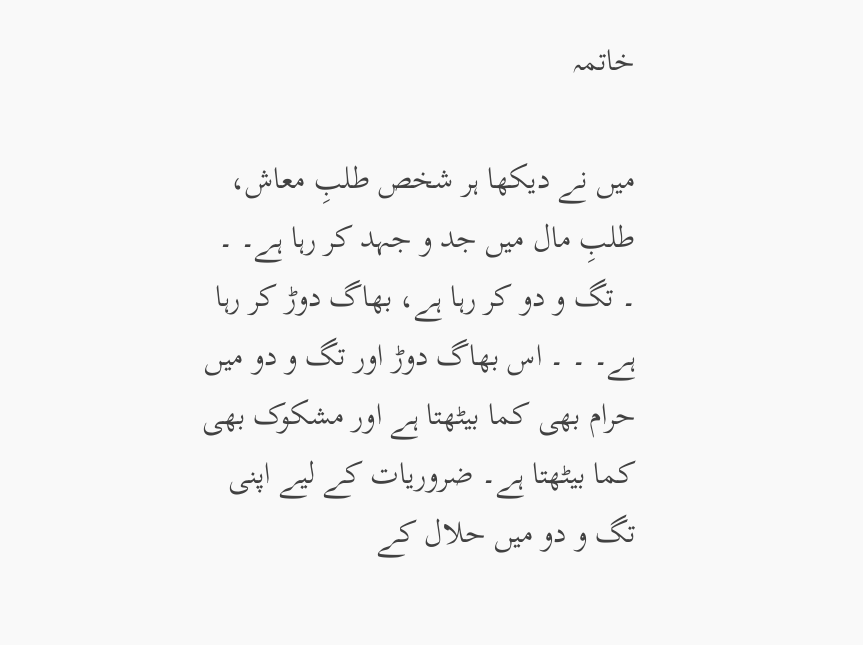خاتمہ

میں نے دیکھا ہر شخص طلبِ معاش، طلبِ مال میں جد و جہد کر رہا ہے۔ ۔ ۔ تگ و دو کر رہا ہے، بھاگ دوڑ کر رہا ہے۔ ۔ ۔ اس بھاگ دوڑ اور تگ و دو میں حرام بھی کما بیٹھتا ہے اور مشکوک بھی کما بیٹھتا ہے۔ ضروریات کے لیے اپنی تگ و دو میں حلال کے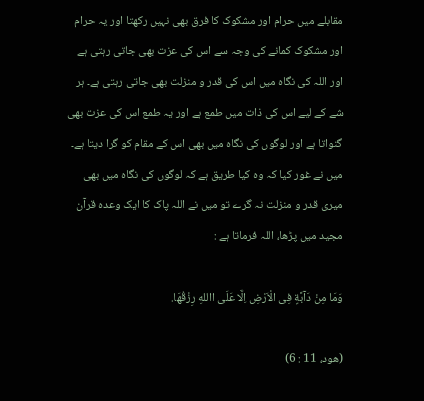مقابلے میں حرام اور مشکوک کا فرق بھی نہیں رکھتا اور یہ حرام اور مشکوک کمانے کی وجہ سے اس کی عزت بھی جاتی رہتی ہے اور اللہ کی نگاہ میں اس کی قدر و منزلت بھی جاتی رہتی ہے۔ ہر شے کے لیے اس کی ذات میں طمع ہے اور یہ طمع اس کی عزت بھی گنواتا ہے اور لوگوں کی نگاہ میں بھی اس کے مقام کو گرا دیتا ہے۔ میں نے غور کیا کہ وہ کیا طریق ہے کہ لوگوں کی نگاہ میں بھی میری قدر و منزلت نہ گرے تو میں نے اللہ پاک کا ایک وعدہ قرآن مجید میں پڑھا، اللہ فرماتا ہے :

وَمَا مِنْ دَآبَّةٍ فِی الْاَرْضِ اِلَّا عَلَی االلهِ رِزْقُهَا.

(هود، 11 : 6)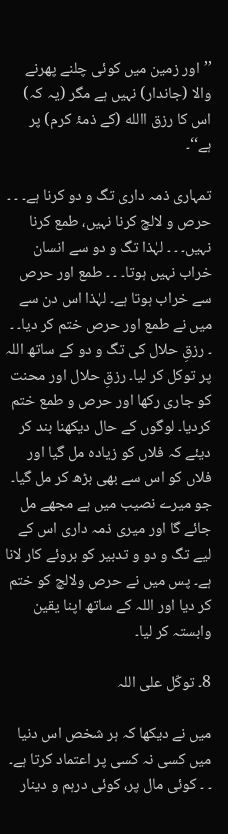’’اور زمین میں کوئی چلنے پھرنے والا (جاندار) نہیں ہے مگر (یہ کہ) اس کا رزق االله (کے ذمۂ کرم) پر ہے‘‘۔

تمہاری ذمہ داری تگ و دو کرنا ہے۔ ۔ ۔ حرص و لالچ کرنا نہیں، طمع کرنا نہیں۔ ۔ ۔ لہٰذا تگ و دو سے انسان خراب نہیں ہوتا۔ ۔ ۔ طمع اور حرص سے خراب ہوتا ہے۔ لہٰذا اس دن سے میں نے طمع اور حرص ختم کر دیا۔ ۔ ۔ رزقِ حلال کی تگ و دو کے ساتھ اللہ پر توکل کر لیا۔ رزقِ حلال اور محنت کو جاری رکھا اور حرص و طمع ختم کردیا۔ لوگوں کے حال دیکھنا بند کر دیئے کہ فلاں کو زیادہ مل گیا اور فلاں کو اس سے بھی بڑھ کر مل گیا۔ جو میرے نصیب میں ہے مجھے مل جائے گا اور میری ذمہ داری اس کے لیے تگ و دو و تدبیر کو بروئے کار لانا ہے۔ پس میں نے حرص ولالچ کو ختم کر دیا اور اللہ کے ساتھ اپنا یقین وابستہ کر لیا۔

8۔ توکّل علی اللہ

میں نے دیکھا کہ ہر شخص اس دنیا میں کسی نہ کسی پر اعتماد کرتا ہے۔ ۔ ۔ کوئی مال پر، کوئی درہم و دینار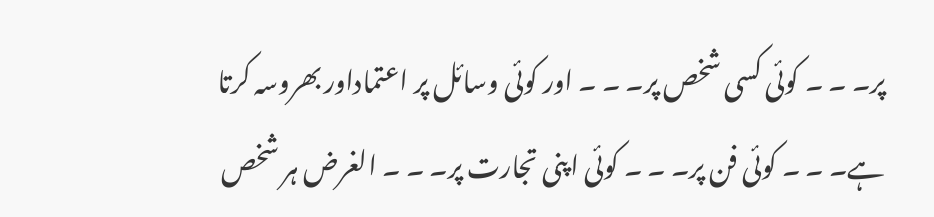پر۔ ۔ ۔ کوئی کسی شخص پر۔ ۔ ۔ اور کوئی وسائل پر اعتماداور بھروسہ کرتا ہے۔ ۔ ۔ کوئی فن پر۔ ۔ ۔ کوئی اپنی تجارت پر۔ ۔ ۔ الغرض ہر شخص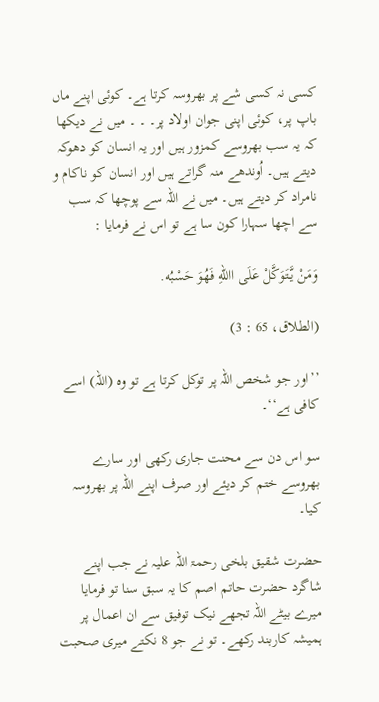کسی نہ کسی شے پر بھروسہ کرتا ہے۔ کوئی اپنے ماں باپ پر، کوئی اپنی جوان اولاد پر۔ ۔ ۔ میں نے دیکھا کہ یہ سب بھروسے کمزور ہیں اور یہ انسان کو دھوکہ دیتے ہیں۔ اُوندھے منہ گراتے ہیں اور انسان کو ناکام و نامراد کر دیتے ہیں۔ میں نے اللہ سے پوچھا کہ سب سے اچھا سہارا کون سا ہے تو اس نے فرمایا :

وَمَنْ يَّتَوَکَّلْ عَلَی االلهِ فَهُوَ حَسْبُه.

(الطلاق، 65 : 3)

’’اور جو شخص اللہ پر توکل کرتا ہے تو وہ (اللہ) اسے کافی ہے‘‘۔

سو اس دن سے محنت جاری رکھی اور سارے بھروسے ختم کر دیئے اور صرف اپنے اللہ پر بھروسہ کیا۔

حضرت شقیق بلخی رحمۃ اللہ علیہ نے جب اپنے شاگرد حضرت حاتم اصم کا یہ سبق سنا تو فرمایا میرے بیٹے اللہ تجھے نیک توفیق سے ان اعمال پر ہمیشہ کاربند رکھے۔ تو نے جو 8 نکتے میری صحبت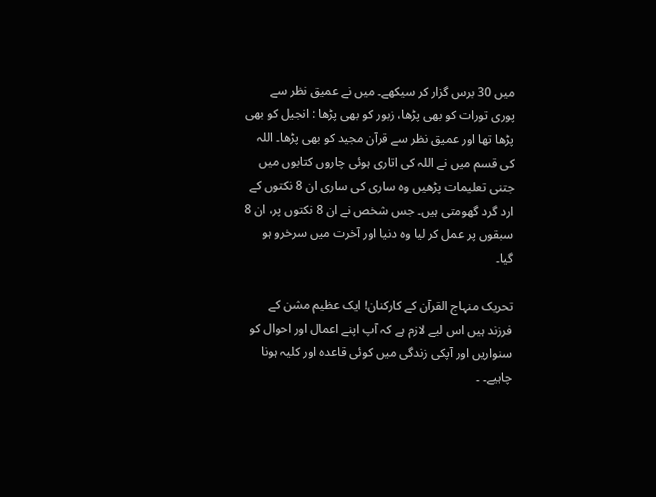میں 30 برس گزار کر سیکھے۔ میں نے عمیق نظر سے پوری تورات کو بھی پڑھا، زبور کو بھی پڑھا : انجیل کو بھی پڑھا تھا اور عمیق نظر سے قرآن مجید کو بھی پڑھا۔ اللہ کی قسم میں نے اللہ کی اتاری ہوئی چاروں کتابوں میں جتنی تعلیمات پڑھیں وہ ساری کی ساری ان 8 نکتوں کے ارد گرد گھومتی ہیں۔ جس شخص نے ان 8 نکتوں پر، ان 8 سبقوں پر عمل کر لیا وہ دنیا اور آخرت میں سرخرو ہو گیا۔

تحریک منہاج القرآن کے کارکنان! ایک عظیم مشن کے فرزند ہیں اس لیے لازم ہے کہ آپ اپنے اعمال اور احوال کو سنواریں اور آپکی زندگی میں کوئی قاعدہ اور کلیہ ہونا چاہیے۔ ۔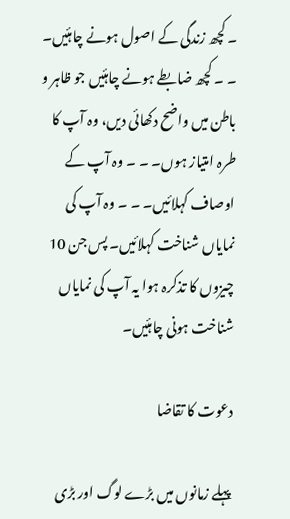۔ کچھ زندگی کے اصول ہونے چاہئیں۔ ۔ ۔ کچھ ضابطے ہونے چاہئیں جو ظاہر و باطن میں واضح دکھائی دیں، وہ آپ کا طرہ امتیاز ہوں۔ ۔ ۔ وہ آپ کے اوصاف کہلائیں۔ ۔ ۔ وہ آپ کی نمایاں شناخت کہلائیں۔ پس جن 10 چیزوں کا تذکرہ ہوا یہ آپ کی نمایاں شناخت ہونی چاہئیں۔

دعوت کا تقاضا

پہلے زمانوں میں بڑے لوگ اور بڑی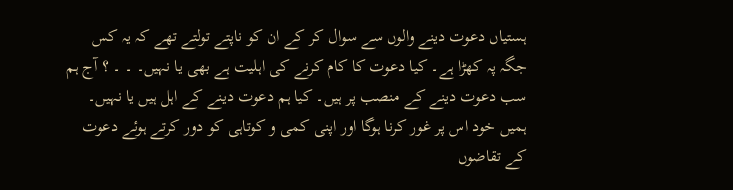ہستیاں دعوت دینے والوں سے سوال کر کے ان کو ناپتے تولتے تھے کہ یہ کس جگہ پہ کھڑا ہے۔ کیا دعوت کا کام کرنے کی اہلیت ہے بھی یا نہیں۔ ۔ ۔ ؟ آج ہم سب دعوت دینے کے منصب پر ہیں۔ کیا ہم دعوت دینے کے اہل ہیں یا نہیں۔ ہمیں خود اس پر غور کرنا ہوگا اور اپنی کمی و کوتاہی کو دور کرتے ہوئے دعوت کے تقاضوں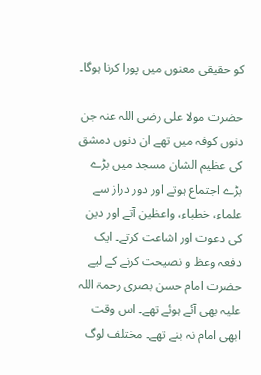کو حقیقی معنوں میں پورا کرنا ہوگا۔

حضرت مولا علی رضی اللہ عنہ جن دنوں کوفہ میں تھے ان دنوں دمشق کی عظیم الشان مسجد میں بڑے بڑے اجتماع ہوتے اور دور دراز سے علماء، خطباء، واعظین آتے اور دین کی دعوت اور اشاعت کرتے۔ ایک دفعہ وعظ و نصیحت کرنے کے لیے حضرت امام حسن بصری رحمۃ اللہ علیہ بھی آئے ہوئے تھے۔ اس وقت ابھی امام نہ بنے تھے۔ مختلف لوگ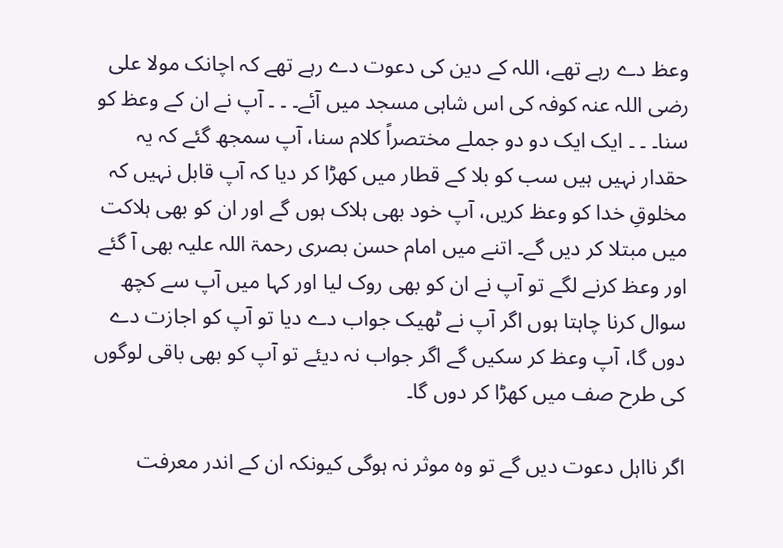وعظ دے رہے تھے، اللہ کے دین کی دعوت دے رہے تھے کہ اچانک مولا علی رضی اللہ عنہ کوفہ کی اس شاہی مسجد میں آئے۔ ۔ ۔ آپ نے ان کے وعظ کو سنا۔ ۔ ۔ ایک ایک دو دو جملے مختصراً کلام سنا، آپ سمجھ گئے کہ یہ حقدار نہیں ہیں سب کو بلا کے قطار میں کھڑا کر دیا کہ آپ قابل نہیں کہ مخلوقِ خدا کو وعظ کریں، آپ خود بھی ہلاک ہوں گے اور ان کو بھی ہلاکت میں مبتلا کر دیں گے۔ اتنے میں امام حسن بصری رحمۃ اللہ علیہ بھی آ گئے اور وعظ کرنے لگے تو آپ نے ان کو بھی روک لیا اور کہا میں آپ سے کچھ سوال کرنا چاہتا ہوں اگر آپ نے ٹھیک جواب دے دیا تو آپ کو اجازت دے دوں گا، آپ وعظ کر سکیں گے اگر جواب نہ دیئے تو آپ کو بھی باقی لوگوں کی طرح صف میں کھڑا کر دوں گا۔

اگر نااہل دعوت دیں گے تو وہ موثر نہ ہوگی کیونکہ ان کے اندر معرفت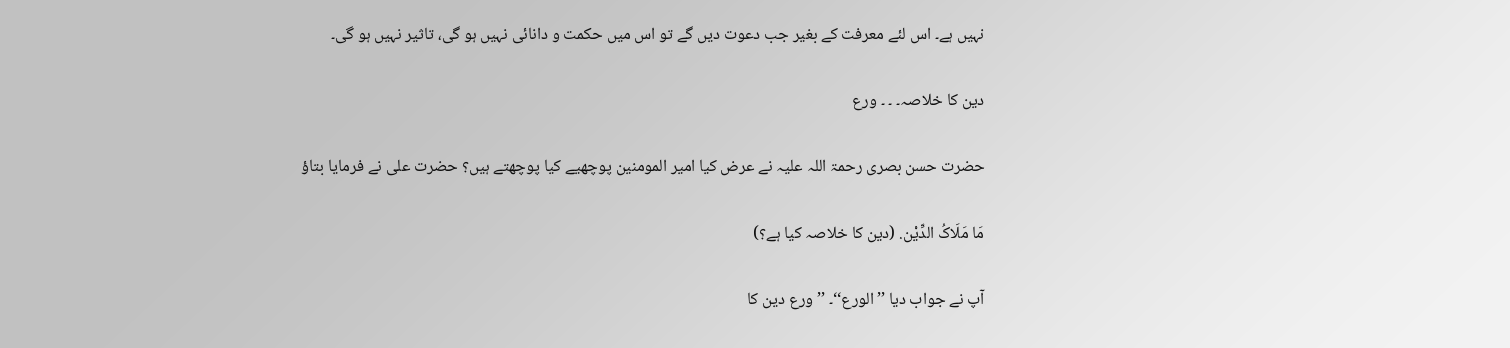نہیں ہے۔ اس لئے معرفت کے بغیر جب دعوت دیں گے تو اس میں حکمت و دانائی نہیں ہو گی، تاثیر نہیں ہو گی۔

دین کا خلاصہ۔ ۔ ۔ ورع

حضرت حسن بصری رحمۃ اللہ علیہ نے عرض کیا امیر المومنین پوچھیے کیا پوچھتے ہیں؟ حضرت علی نے فرمایا بتاؤ

مَا مَلَاکُ الدِّيْن. (دین کا خلاصہ کیا ہے؟)

آپ نے جواب دیا ’’الورع‘‘۔ ’’ورع دین کا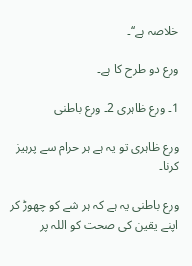خلاصہ ہے‘‘۔

ورع دو طرح کا ہے۔

1۔ ورع ظاہری 2۔ ورع باطنی

ورع ظاہری تو یہ ہے ہر حرام سے پرہیز کرنا۔

ورع باطنی یہ ہے کہ ہر شے کو چھوڑ کر اپنے یقین کی صحت کو اللہ پر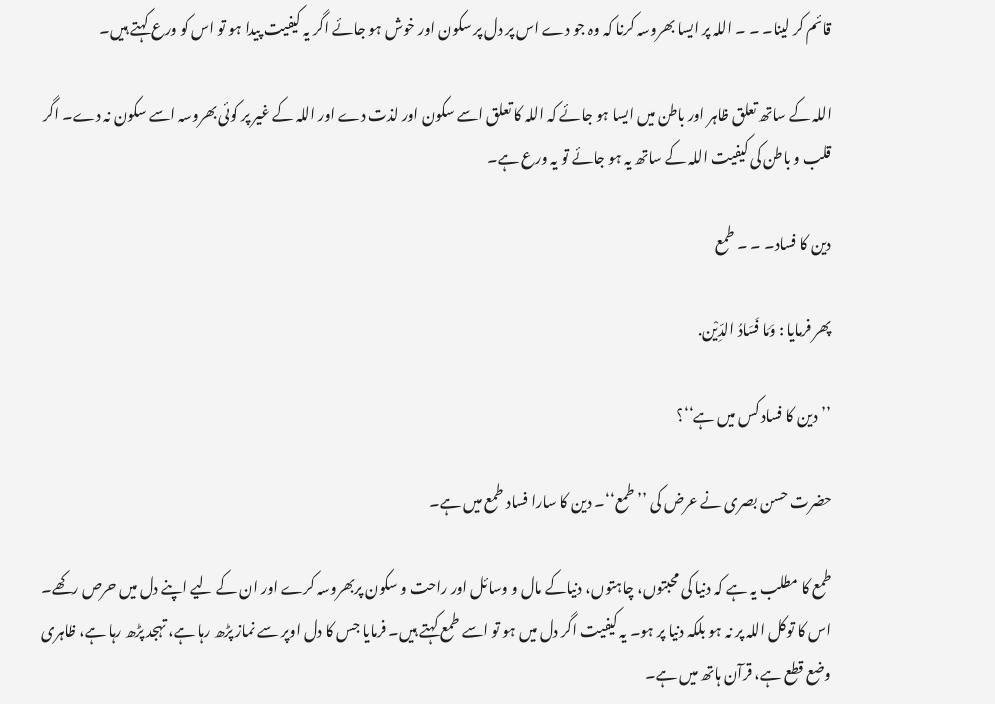قائم کر لینا۔ ۔ ۔ اللہ پر ایسا بھروسہ کرنا کہ وہ جو دے اس پر دل پر سکون اور خوش ہو جائے اگر یہ کیفیت پیدا ہو تو اس کو ورع کہتے ہیں۔

اللہ کے ساتھ تعلق ظاہر اور باطن میں ایسا ہو جائے کہ اللہ کا تعلق اسے سکون اور لذت دے اور اللہ کے غیر پر کوئی بھروسہ اسے سکون نہ دے۔ اگر قلب و باطن کی کیفیت اللہ کے ساتھ یہ ہو جائے تو یہ ورع ہے۔

دین کا فساد۔ ۔ ۔ طمع

پھر فرمایا : وَمَا فَسَادُ الدِّيْن.

’’دین کا فساد کس میں ہے‘‘؟

حضرت حسن بصری نے عرض کی ’’ طمع‘‘۔ دین کا سارا فساد طمع میں ہے۔

طمع کا مطلب یہ ہے کہ دنیا کی محبتوں، چاہتوں، دنیاکے مال و وسائل اور راحت و سکون پربھروسہ کرے اور ان کے لیے اپنے دل میں حرص رکھے۔ اس کا توکل اللہ پر نہ ہو بلکہ دنیا پر ہو۔ یہ کیفیت اگر دل میں ہو تو اسے طمع کہتے ہیں۔ فرمایا جس کا دل اوپر سے نماز پڑھ رہا ہے، تہجد پڑھ رہا ہے، ظاہری وضع قطع ہے، قرآن ہاتھ میں ہے۔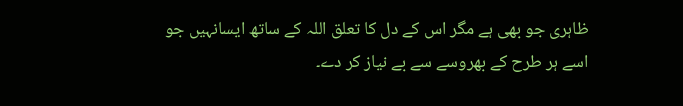ظاہری جو بھی ہے مگر اس کے دل کا تعلق اللہ کے ساتھ ایسانہیں جو اسے ہر طرح کے بھروسے سے بے نیاز کر دے۔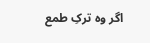اگر وہ ترکِ طمع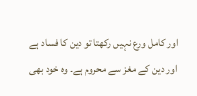اور کامل ورع نہیں رکھتا تو دین کا فساد ہے اور دین کے مغز سے محروم ہے۔ وہ خود بھی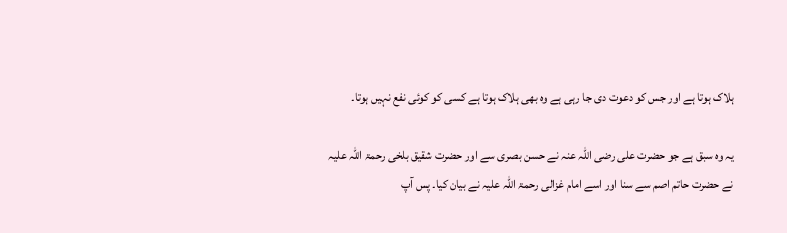ہلاک ہوتا ہے اور جس کو دعوت دی جا رہی ہے وہ بھی ہلاک ہوتا ہے کسی کو کوئی نفع نہیں ہوتا۔

یہ وہ سبق ہے جو حضرت علی رضی اللہ عنہ نے حسن بصری سے اور حضرت شقیق بلخی رحمۃ اللہ علیہ نے حضرت حاتم اصم سے سنا اور اسے امام غزالی رحمۃ اللہ علیہ نے بیان کیا۔ پس آپ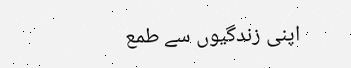اپنی زندگیوں سے طمع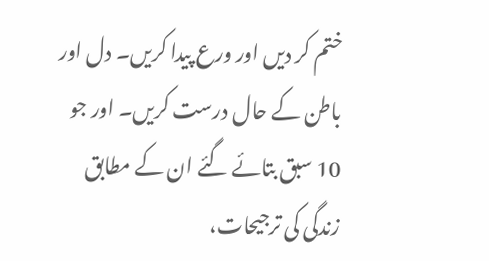ختم کر دیں اور ورع پیدا کریں۔ دل اور باطن کے حال درست کریں۔ اور جو 10 سبق بتائے گئے ان کے مطابق زندگی کی ترجیحات،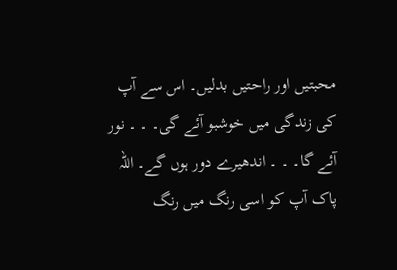محبتیں اور راحتیں بدلیں۔ اس سے آپ کی زندگی میں خوشبو آئے گی۔ ۔ ۔ نور آئے گا۔ ۔ ۔ اندھیرے دور ہوں گے۔ اللہ پاک آپ کو اسی رنگ میں رنگ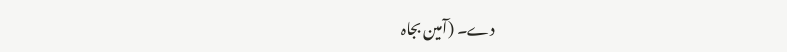دے۔ (آمین بجاہ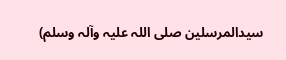سیدالمرسلین صلی اللہ علیہ وآلہ وسلم)